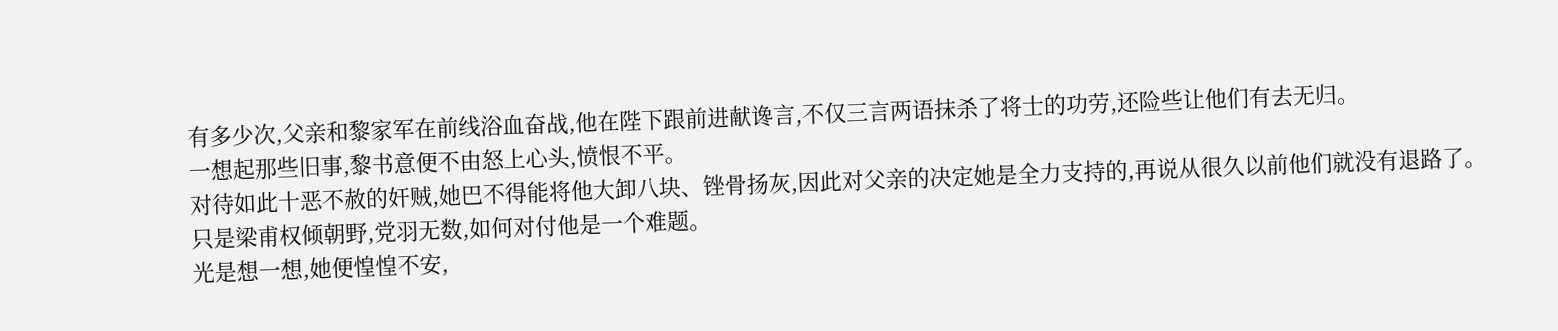有多少次,父亲和黎家军在前线浴血奋战,他在陛下跟前进献谗言,不仅三言两语抹杀了将士的功劳,还险些让他们有去无归。
一想起那些旧事,黎书意便不由怒上心头,愤恨不平。
对待如此十恶不赦的奸贼,她巴不得能将他大卸八块、锉骨扬灰,因此对父亲的决定她是全力支持的,再说从很久以前他们就没有退路了。
只是梁甫权倾朝野,党羽无数,如何对付他是一个难题。
光是想一想,她便惶惶不安,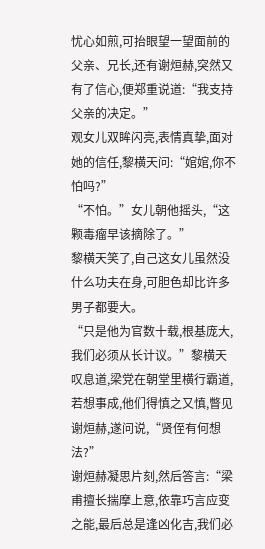忧心如煎,可抬眼望一望面前的父亲、兄长,还有谢烜赫,突然又有了信心,便郑重说道:“我支持父亲的决定。”
观女儿双眸闪亮,表情真挚,面对她的信任,黎横天问:“婠婠,你不怕吗?”
“不怕。”女儿朝他摇头,“这颗毒瘤早该摘除了。”
黎横天笑了,自己这女儿虽然没什么功夫在身,可胆色却比许多男子都要大。
“只是他为官数十载,根基庞大,我们必须从长计议。”黎横天叹息道,梁党在朝堂里横行霸道,若想事成,他们得慎之又慎,瞥见谢烜赫,遂问说,“贤侄有何想法?”
谢烜赫凝思片刻,然后答言:“梁甫擅长揣摩上意,依靠巧言应变之能,最后总是逢凶化吉,我们必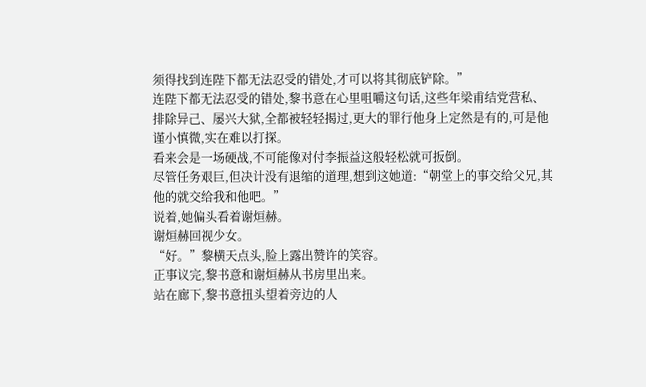须得找到连陛下都无法忍受的错处,才可以将其彻底铲除。”
连陛下都无法忍受的错处,黎书意在心里咀嚼这句话,这些年梁甫结党营私、排除异己、屡兴大狱,全都被轻轻揭过,更大的罪行他身上定然是有的,可是他谨小慎微,实在难以打探。
看来会是一场硬战,不可能像对付李振益这般轻松就可扳倒。
尽管任务艰巨,但决计没有退缩的道理,想到这她道:“朝堂上的事交给父兄,其他的就交给我和他吧。”
说着,她偏头看着谢烜赫。
谢烜赫回视少女。
“好。”黎横天点头,脸上露出赞许的笑容。
正事议完,黎书意和谢烜赫从书房里出来。
站在廊下,黎书意扭头望着旁边的人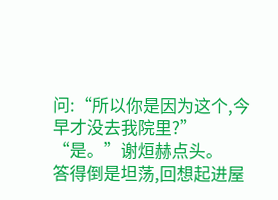问:“所以你是因为这个,今早才没去我院里?”
“是。”谢烜赫点头。
答得倒是坦荡,回想起进屋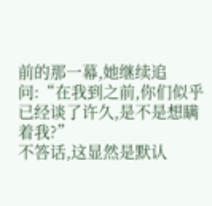前的那一幕,她继续追问:“在我到之前,你们似乎已经谈了许久,是不是想瞒着我?”
不答话,这显然是默认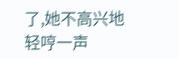了,她不高兴地轻哼一声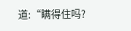道:“瞒得住吗?